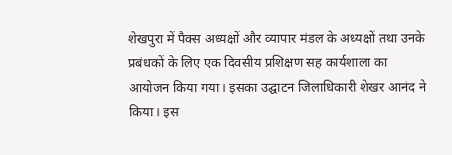शेखपुरा में पैक्स अध्यक्षों और व्यापार मंडल के अध्यक्षों तथा उनके प्रबंधकों के लिए एक दिवसीय प्रशिक्षण सह कार्यशाला का आयोजन किया गया। इसका उद्घाटन जिलाधिकारी शेखर आनंद ने किया। इस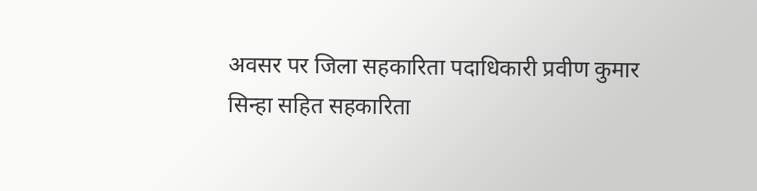अवसर पर जिला सहकारिता पदाधिकारी प्रवीण कुमार सिन्हा सहित सहकारिता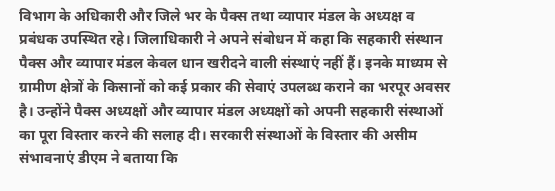विभाग के अधिकारी और जिले भर के पैक्स तथा व्यापार मंडल के अध्यक्ष व प्रबंधक उपस्थित रहे। जिलाधिकारी ने अपने संबोधन में कहा कि सहकारी संस्थान पैक्स और व्यापार मंडल केवल धान खरीदने वाली संस्थाएं नहीं हैं। इनके माध्यम से ग्रामीण क्षेत्रों के किसानों को कई प्रकार की सेवाएं उपलब्ध कराने का भरपूर अवसर है। उन्होंने पैक्स अध्यक्षों और व्यापार मंडल अध्यक्षों को अपनी सहकारी संस्थाओं का पूरा विस्तार करने की सलाह दी। सरकारी संस्थाओं के विस्तार की असीम संभावनाएं डीएम ने बताया कि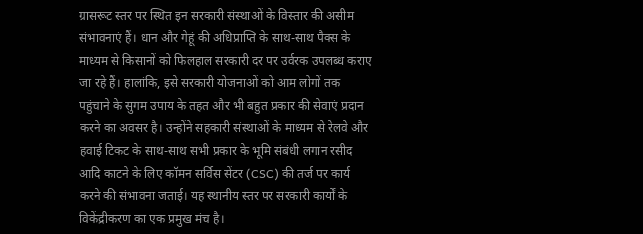ग्रासरूट स्तर पर स्थित इन सरकारी संस्थाओं के विस्तार की असीम संभावनाएं हैं। धान और गेहूं की अधिप्राप्ति के साथ-साथ पैक्स के माध्यम से किसानों को फिलहाल सरकारी दर पर उर्वरक उपलब्ध कराए जा रहे हैं। हालांकि, इसे सरकारी योजनाओं को आम लोगों तक पहुंचाने के सुगम उपाय के तहत और भी बहुत प्रकार की सेवाएं प्रदान करने का अवसर है। उन्होंने सहकारी संस्थाओं के माध्यम से रेलवे और हवाई टिकट के साथ-साथ सभी प्रकार के भूमि संबंधी लगान रसीद आदि काटने के लिए कॉमन सर्विस सेंटर (CSC) की तर्ज पर कार्य करने की संभावना जताई। यह स्थानीय स्तर पर सरकारी कार्यों के विकेंद्रीकरण का एक प्रमुख मंच है।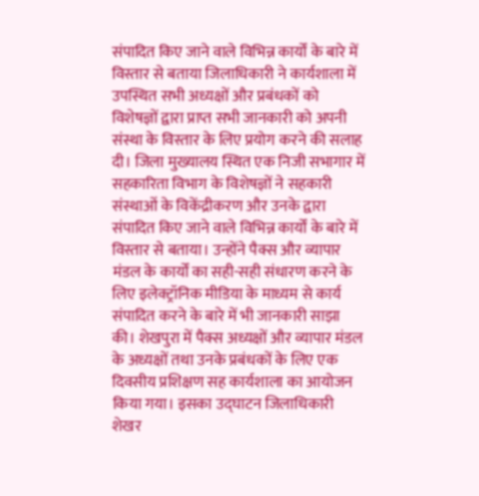संपादित किए जाने वाले विभिन्न कार्यों के बारे में विस्तार से बताया जिलाधिकारी ने कार्यशाला में उपस्थित सभी अध्यक्षों और प्रबंधकों को विशेषज्ञों द्वारा प्राप्त सभी जानकारी को अपनी संस्था के विस्तार के लिए प्रयोग करने की सलाह दी। जिला मुख्यालय स्थित एक निजी सभागार में सहकारिता विभाग के विशेषज्ञों ने सहकारी संस्थाओं के विकेंद्रीकरण और उनके द्वारा संपादित किए जाने वाले विभिन्न कार्यों के बारे में विस्तार से बताया। उन्होंने पैक्स और व्यापार मंडल के कार्यों का सही-सही संधारण करने के लिए इलेक्ट्रॉनिक मीडिया के माध्यम से कार्य संपादित करने के बारे में भी जानकारी साझा की। शेखपुरा में पैक्स अध्यक्षों और व्यापार मंडल के अध्यक्षों तथा उनके प्रबंधकों के लिए एक दिवसीय प्रशिक्षण सह कार्यशाला का आयोजन किया गया। इसका उद्घाटन जिलाधिकारी शेखर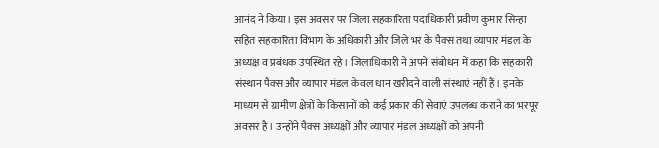आनंद ने किया। इस अवसर पर जिला सहकारिता पदाधिकारी प्रवीण कुमार सिन्हा सहित सहकारिता विभाग के अधिकारी और जिले भर के पैक्स तथा व्यापार मंडल के अध्यक्ष व प्रबंधक उपस्थित रहे। जिलाधिकारी ने अपने संबोधन में कहा कि सहकारी संस्थान पैक्स और व्यापार मंडल केवल धान खरीदने वाली संस्थाएं नहीं हैं। इनके माध्यम से ग्रामीण क्षेत्रों के किसानों को कई प्रकार की सेवाएं उपलब्ध कराने का भरपूर अवसर है। उन्होंने पैक्स अध्यक्षों और व्यापार मंडल अध्यक्षों को अपनी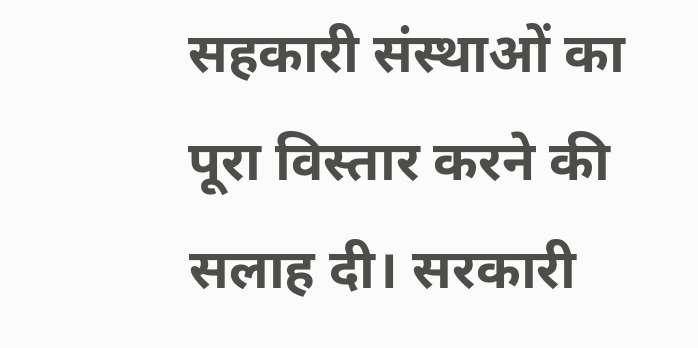सहकारी संस्थाओं का पूरा विस्तार करने की सलाह दी। सरकारी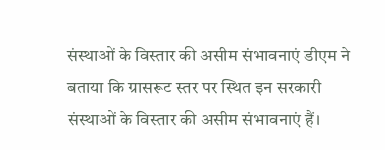संस्थाओं के विस्तार की असीम संभावनाएं डीएम ने बताया कि ग्रासरूट स्तर पर स्थित इन सरकारी संस्थाओं के विस्तार की असीम संभावनाएं हैं।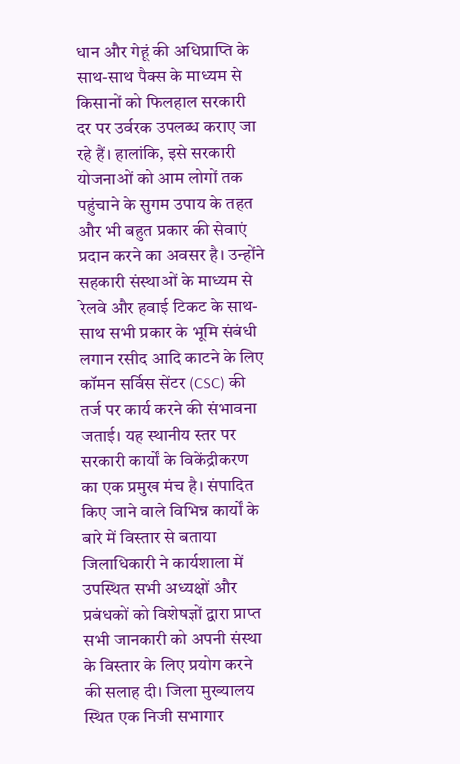धान और गेहूं की अधिप्राप्ति के साथ-साथ पैक्स के माध्यम से किसानों को फिलहाल सरकारी दर पर उर्वरक उपलब्ध कराए जा रहे हैं। हालांकि, इसे सरकारी योजनाओं को आम लोगों तक पहुंचाने के सुगम उपाय के तहत और भी बहुत प्रकार की सेवाएं प्रदान करने का अवसर है। उन्होंने सहकारी संस्थाओं के माध्यम से रेलवे और हवाई टिकट के साथ-साथ सभी प्रकार के भूमि संबंधी लगान रसीद आदि काटने के लिए कॉमन सर्विस सेंटर (CSC) की तर्ज पर कार्य करने की संभावना जताई। यह स्थानीय स्तर पर सरकारी कार्यों के विकेंद्रीकरण का एक प्रमुख मंच है। संपादित किए जाने वाले विभिन्न कार्यों के बारे में विस्तार से बताया जिलाधिकारी ने कार्यशाला में उपस्थित सभी अध्यक्षों और प्रबंधकों को विशेषज्ञों द्वारा प्राप्त सभी जानकारी को अपनी संस्था के विस्तार के लिए प्रयोग करने की सलाह दी। जिला मुख्यालय स्थित एक निजी सभागार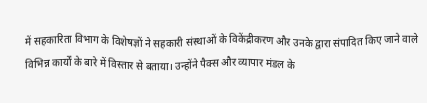में सहकारिता विभाग के विशेषज्ञों ने सहकारी संस्थाओं के विकेंद्रीकरण और उनके द्वारा संपादित किए जाने वाले विभिन्न कार्यों के बारे में विस्तार से बताया। उन्होंने पैक्स और व्यापार मंडल के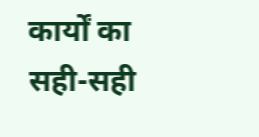कार्यों का सही-सही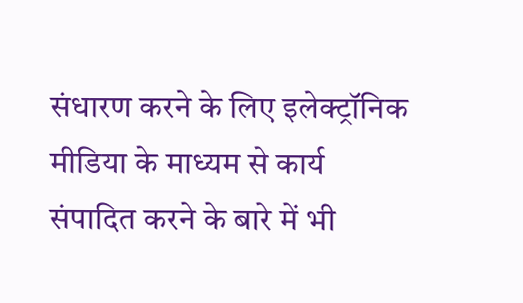संधारण करने के लिए इलेक्ट्रॉनिक मीडिया के माध्यम से कार्य संपादित करने के बारे में भी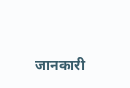जानकारी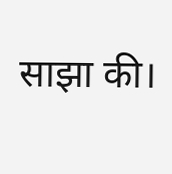साझा की।